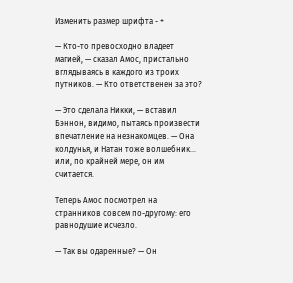Изменить размер шрифта - +

— Кто-то превосходно владеет магией, — сказал Амос, пристально вглядываясь в каждого из троих путников. — Кто ответственен за это?

— Это сделала Никки, — вставил Бэннон, видимо, пытаясь произвести впечатление на незнакомцев. — Она колдунья, и Натан тоже волшебник… или, по крайней мере, он им считается.

Теперь Амос посмотрел на странников совсем по-другому: его равнодушие исчезло.

— Так вы одаренные? — Он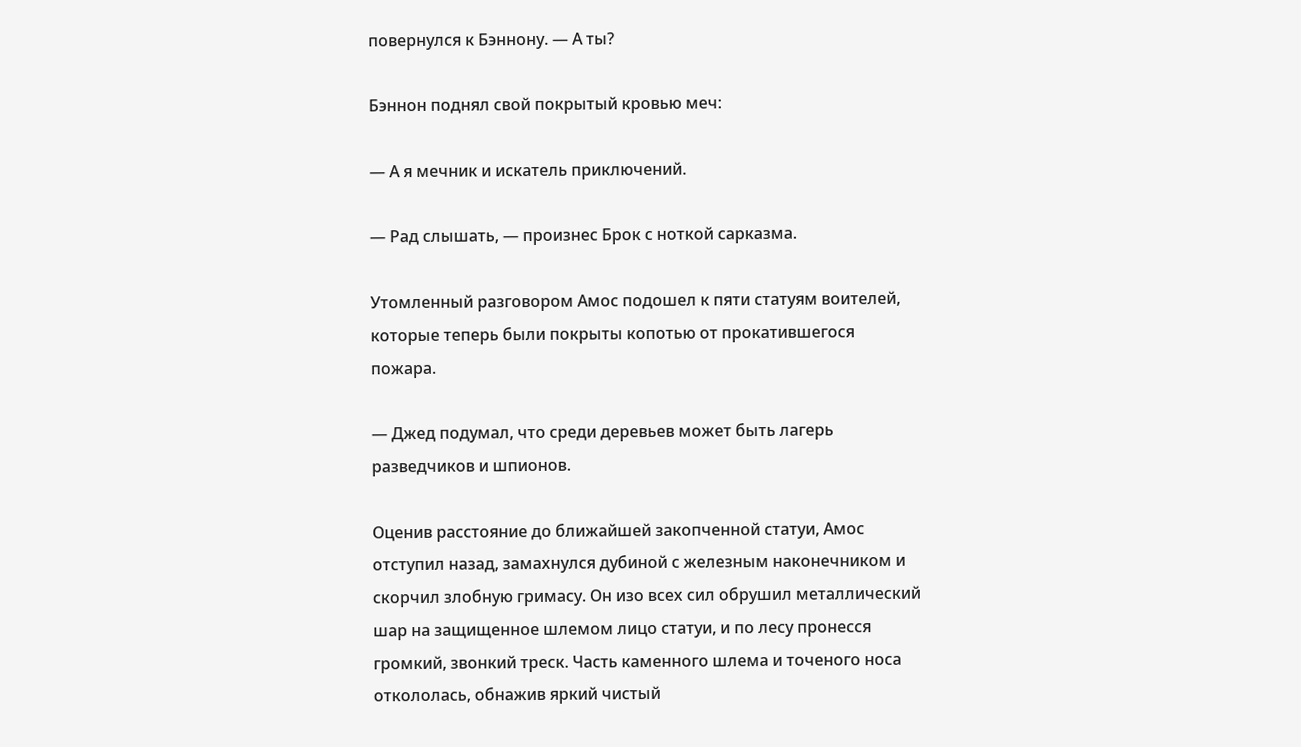повернулся к Бэннону. — А ты?

Бэннон поднял свой покрытый кровью меч:

— А я мечник и искатель приключений.

— Рад слышать, — произнес Брок с ноткой сарказма.

Утомленный разговором Амос подошел к пяти статуям воителей, которые теперь были покрыты копотью от прокатившегося пожара.

— Джед подумал, что среди деревьев может быть лагерь разведчиков и шпионов.

Оценив расстояние до ближайшей закопченной статуи, Амос отступил назад, замахнулся дубиной с железным наконечником и скорчил злобную гримасу. Он изо всех сил обрушил металлический шар на защищенное шлемом лицо статуи, и по лесу пронесся громкий, звонкий треск. Часть каменного шлема и точеного носа откололась, обнажив яркий чистый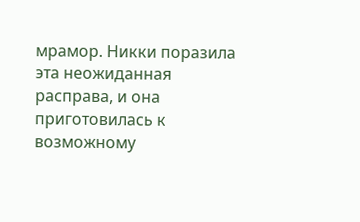мрамор. Никки поразила эта неожиданная расправа, и она приготовилась к возможному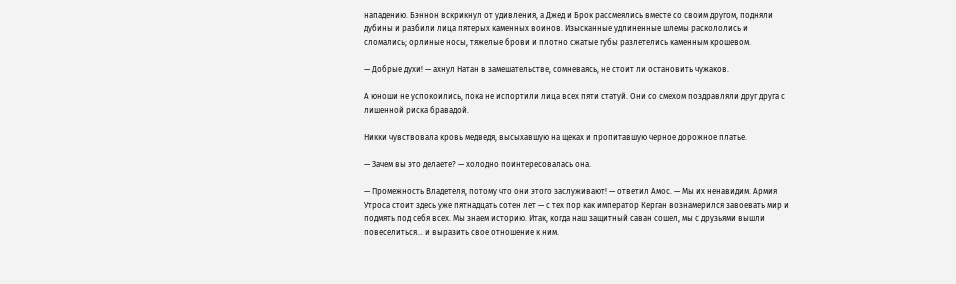нападению. Бэннон вскрикнул от удивления, а Джед и Брок рассмеялись вместе со своим другом, подняли дубины и разбили лица пятерых каменных воинов. Изысканные удлиненные шлемы раскололись и сломались; орлиные носы, тяжелые брови и плотно сжатые губы разлетелись каменным крошевом.

— Добрые духи! — ахнул Натан в замешательстве, сомневаясь, не стоит ли остановить чужаков.

А юноши не успокоились, пока не испортили лица всех пяти статуй. Они со смехом поздравляли друг друга с лишенной риска бравадой.

Никки чувствовала кровь медведя, высыхавшую на щеках и пропитавшую черное дорожное платье.

— Зачем вы это делаете? — холодно поинтересовалась она.

— Промежность Владетеля, потому что они этого заслуживают! — ответил Амос. — Мы их ненавидим. Армия Утроса стоит здесь уже пятнадцать сотен лет — с тех пор как император Керган вознамерился завоевать мир и подмять под себя всех. Мы знаем историю. Итак, когда наш защитный саван сошел, мы с друзьями вышли повеселиться… и выразить свое отношение к ним.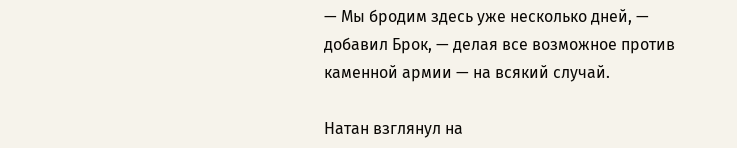— Мы бродим здесь уже несколько дней, — добавил Брок, — делая все возможное против каменной армии — на всякий случай.

Натан взглянул на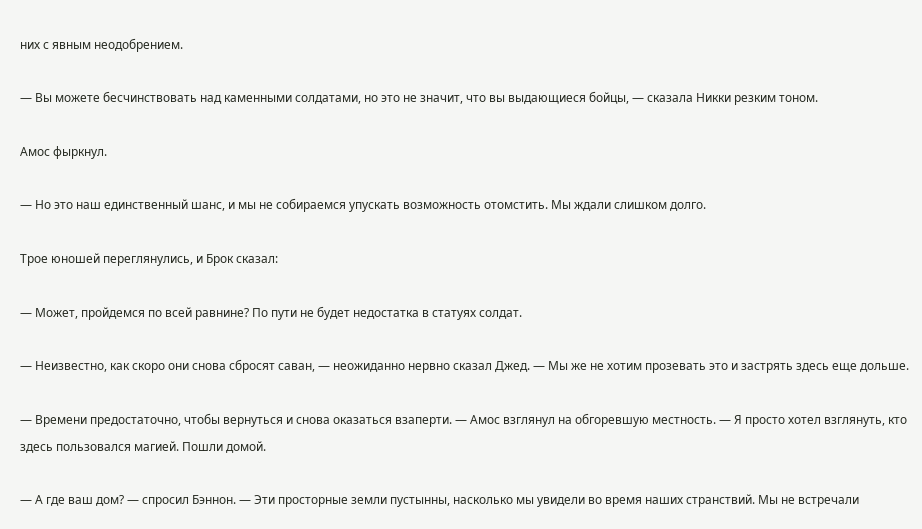них с явным неодобрением.

— Вы можете бесчинствовать над каменными солдатами, но это не значит, что вы выдающиеся бойцы, — сказала Никки резким тоном.

Амос фыркнул.

— Но это наш единственный шанс, и мы не собираемся упускать возможность отомстить. Мы ждали слишком долго.

Трое юношей переглянулись, и Брок сказал:

— Может, пройдемся по всей равнине? По пути не будет недостатка в статуях солдат.

— Неизвестно, как скоро они снова сбросят саван, — неожиданно нервно сказал Джед. — Мы же не хотим прозевать это и застрять здесь еще дольше.

— Времени предостаточно, чтобы вернуться и снова оказаться взаперти. — Амос взглянул на обгоревшую местность. — Я просто хотел взглянуть, кто здесь пользовался магией. Пошли домой.

— А где ваш дом? — спросил Бэннон. — Эти просторные земли пустынны, насколько мы увидели во время наших странствий. Мы не встречали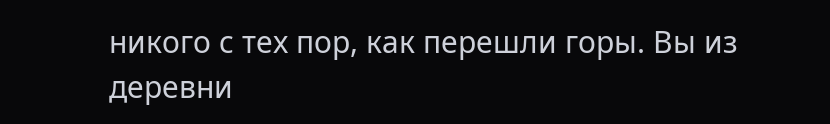никого с тех пор, как перешли горы. Вы из деревни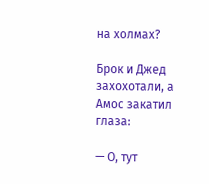на холмах?

Брок и Джед захохотали, а Амос закатил глаза:

— О, тут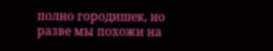полно городишек, но разве мы похожи на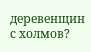деревенщин с холмов?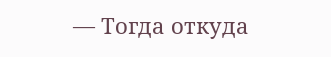— Тогда откуда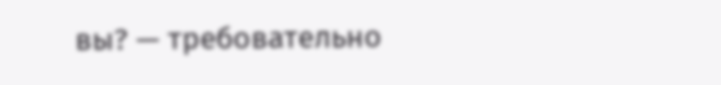вы? — требовательно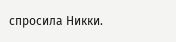спросила Никки.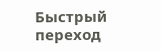Быстрый переход